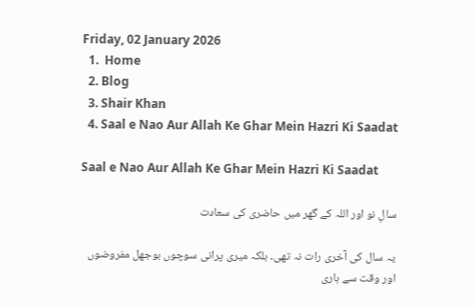Friday, 02 January 2026
  1.  Home
  2. Blog
  3. Shair Khan
  4. Saal e Nao Aur Allah Ke Ghar Mein Hazri Ki Saadat

Saal e Nao Aur Allah Ke Ghar Mein Hazri Ki Saadat

سالِ نو اور اللہ کے گھر میں حاضری کی سعادت

یہ سال کی آخری رات نہ تھی۔ بلکہ میری پرانی سوچوں بوجھل مفروضوں اور وقت سے ہاری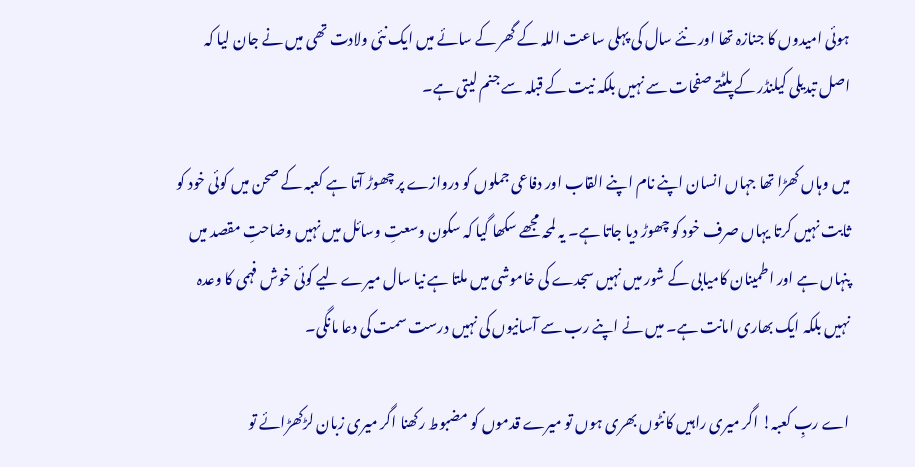ہوئی امیدوں کا جنازہ تھا اور نئے سال کی پہلی ساعت اللہ کے گھر کے سائے میں ایک نئی ولادت تھی میں نے جان لیا کہ اصل تبدیلی کیلنڈر کے پلٹتے صفحات سے نہیں بلکہ نیت کے قبلہ سے جنم لیتی ہے۔

میں وہاں کھڑا تھا جہاں انسان اپنے نام اپنے القاب اور دفاعی جملوں کو دروازے پر چھوڑ آتا ہے کعبہ کے صحن میں کوئی خود کو ثابت نہیں کرتا یہاں صرف خود کو چھوڑ دیا جاتا ہے۔ یہ لمحہ مجھے سکھا گیا کہ سکون وسعتِ وسائل میں نہیں وضاحتِ مقصد میں پنہاں ہے اور اطمینان کامیابی کے شور میں نہیں سجدے کی خاموشی میں ملتا ہے نیا سال میرے لیے کوئی خوش فہمی کا وعدہ نہیں بلکہ ایک بھاری امانت ہے۔ میں نے اپنے رب سے آسانیوں کی نہیں درست سمت کی دعا مانگی۔

اے ربِ کعبہ! اگر میری راہیں کانٹوں بھری ہوں تو میرے قدموں کو مضبوط رکھنا اگر میری زبان لڑکھڑائے تو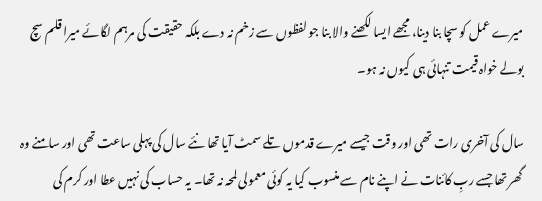میرے عمل کو سچا بنا دینا، مجھے ایسا لکھنے والا بنا جو لفظوں سے زخم نہ دے بلکہ حقیقت کی مرہم لگائے میرا قلم سچ بولے خواہ قیمت تنہائی ہی کیوں نہ ہو۔

سال کی آخری رات تھی اور وقت جیسے میرے قدموں تلے سمٹ آیا تھا نئے سال کی پہلی ساعت تھی اور سامنے وہ گھر تھا جسے ربِ کائنات نے اپنے نام سے منسوب کیا یہ کوئی معمولی لمحہ نہ تھا۔ یہ حساب کی نہیں عطا اور کرم کی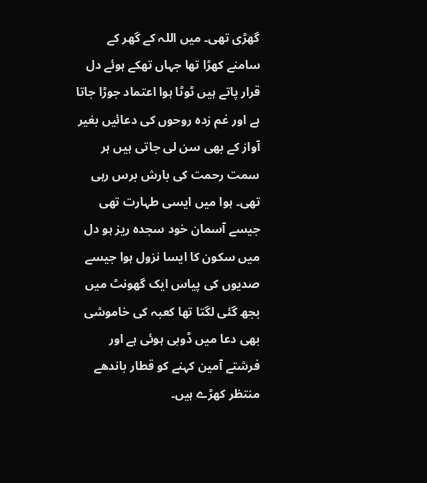گھڑی تھی۔ میں اللہ کے گھر کے سامنے کھڑا تھا جہاں تھکے ہوئے دل قرار پاتے ہیں ٹوٹا ہوا اعتماد جوڑا جاتا ہے اور غم زدہ روحوں کی دعائیں بغیر آواز کے بھی سن لی جاتی ہیں ہر سمت رحمت کی بارش برس رہی تھی۔ ہوا میں ایسی طہارت تھی جیسے آسمان خود سجدہ ریز ہو دل میں سکون کا ایسا نزول ہوا جیسے صدیوں کی پیاس ایک گھونٹ میں بجھ گئی لگتا تھا کعبہ کی خاموشی بھی دعا میں ڈوبی ہوئی ہے اور فرشتے آمین کہنے کو قطار باندھے منتظر کھڑے ہیں۔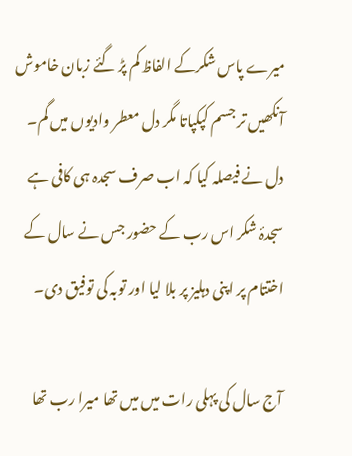میرے پاس شکرکے الفاظ کم پڑ گئے زبان خاموش آنکھیں تر جسم کپکپاتا مگر دل معطر وادیوں میں گم۔ دل نے فیصلہ کیا کہ اب صرف سجدہ ہی کافی ہے سجدۂ شکر اس رب کے حضور جس نے سال کے اختتام پر اپنی دہلیز پر بلا لیا اور توبہ کی توفیق دی۔

آج سال کی پہلی رات میں میں تھا میرا رب تھا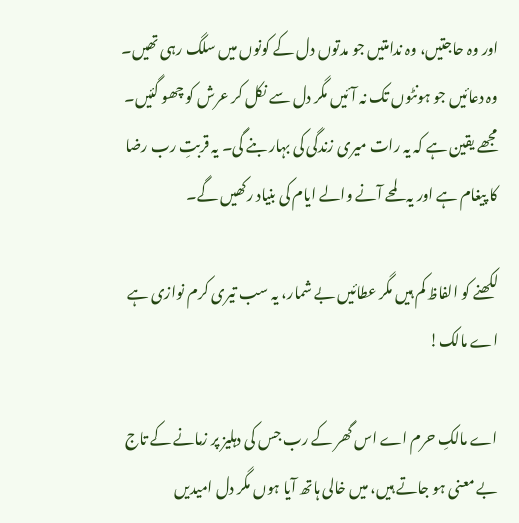اور وہ حاجتیں، وہ ندامتیں جو مدتوں دل کے کونوں میں سلگ رہی تھیں۔ وہ دعائیں جو ہونٹوں تک نہ آئیں مگر دل سے نکل کر عرش کو چھو گئیں۔ مجھے یقین ہے کہ یہ رات میری زندگی کی بہار بنے گی۔ یہ قربتِ رب رضا کا پیغام ہے اور یہ لمحے آنے والے ایام کی بنیاد رکھیں گے۔

لکھنے کو الفاظ کم ہیں مگر عطائیں بے شمار، یہ سب تیری کرم نوازی ہے اے مالک!

اے مالکِ حرم اے اس گھر کے رب جس کی دہلیز پر زمانے کے تاج بے معنی ہو جاتے ہیں، میں خالی ہاتھ آیا ہوں مگر دل امیدیں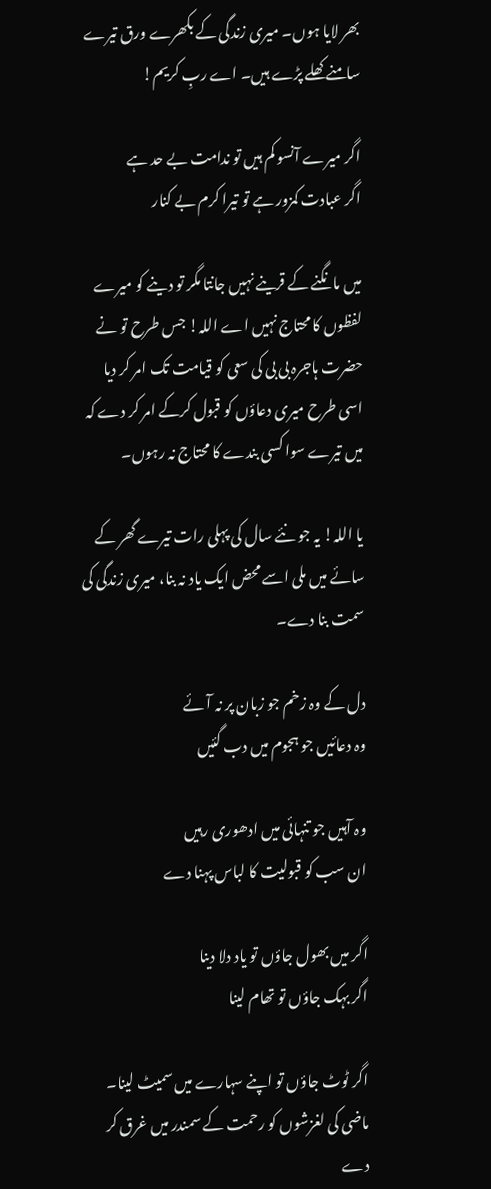بھر لایا ہوں۔ میری زندگی کے بکھرے ورق تیرے سامنے کھلے پڑے ہیں۔ اے ربِ کریم!

اگر میرے آنسو کم ہیں تو ندامت بے حد ہے
اگر عبادت کمزور ہے تو تیرا کرم بے کنار

میں مانگنے کے قرینے نہیں جانتا مگر تو دینے کو میرے لفظوں کا محتاج نہیں اے اللہ! جس طرح تو نے حضرت ہاجرہ بی بی کی سعی کو قیامت تک امر کر دیا اسی طرح میری دعاؤں کو قبول کرکے امر کر دے کہ میں تیرے سوا کسی بندے کا محتاج نہ رہوں۔

یا اللہ! یہ جو نئے سال کی پہلی رات تیرے گھر کے سائے میں ملی اسے محض ایک یاد نہ بنا، میری زندگی کی سمت بنا دے۔

دل کے وہ زخم جو زبان پر نہ آئے
وہ دعائیں جو ہجوم میں دب گئیں

وہ آہیں جو تنہائی میں ادھوری رہیں
ان سب کو قبولیت کا لباس پہنا دے

اگر میں بھول جاؤں تو یاد دلا دینا
اگر بہک جاؤں تو تھام لینا

اگر ٹوٹ جاؤں تو اپنے سہارے میں سمیٹ لینا۔ ماضی کی لغزشوں کو رحمت کے سمندر میں غرق کر دے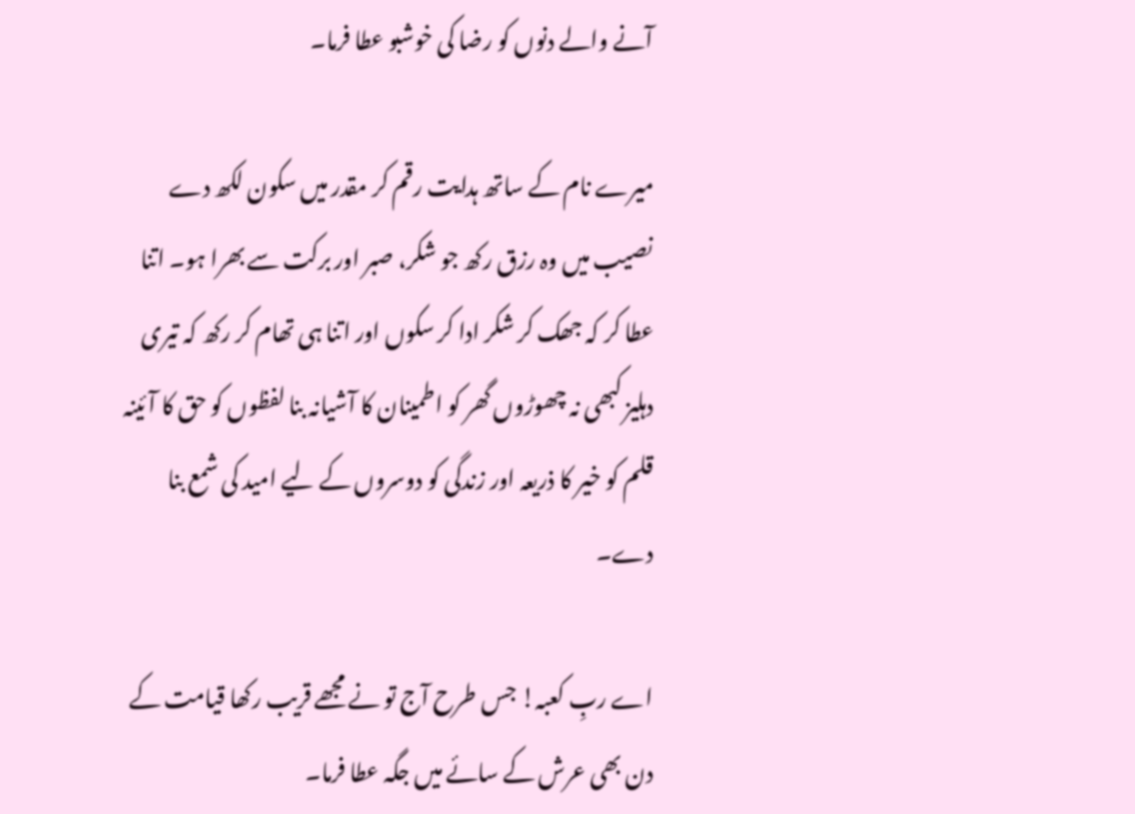آنے والے دنوں کو رضا کی خوشبو عطا فرما۔

میرے نام کے ساتھ ہدایت رقم کر مقدر میں سکون لکھ دے نصیب میں وہ رزق رکھ جو شکر، صبر اور برکت سے بھرا ہو۔ اتنا عطا کر کہ جھک کر شکر ادا کر سکوں اور اتنا ہی تھام کر رکھ کہ تیری دہلیز کبھی نہ چھوڑوں گھر کو اطمینان کا آشیانہ بنا لفظوں کو حق کا آئینہ قلم کو خیر کا ذریعہ اور زندگی کو دوسروں کے لیے امید کی شمع بنا دے۔

اے ربِ کعبہ! جس طرح آج تو نے مجھے قریب رکھا قیامت کے دن بھی عرش کے سائے میں جگہ عطا فرما۔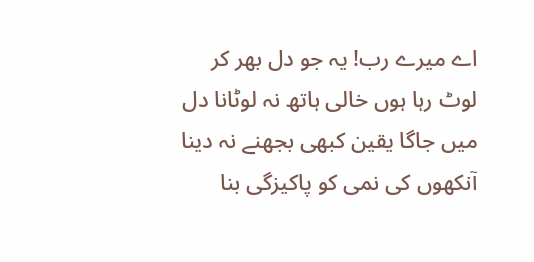اے میرے رب! یہ جو دل بھر کر لوٹ رہا ہوں خالی ہاتھ نہ لوٹانا دل میں جاگا یقین کبھی بجھنے نہ دینا آنکھوں کی نمی کو پاکیزگی بنا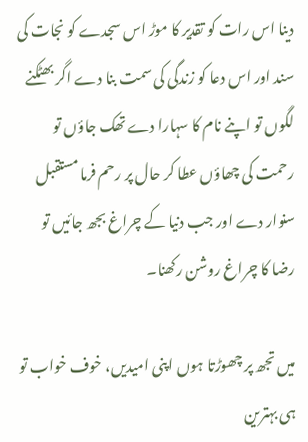دینا اس رات کو تقدیر کا موڑ اس سجدے کو نجات کی سند اور اس دعا کو زندگی کی سمت بنا دے اگر بھٹکنے لگوں تو اپنے نام کا سہارا دے تھک جاؤں تو رحمت کی چھاؤں عطا کر حال پر رحم فرما مستقبل سنوار دے اور جب دنیا کے چراغ بجھ جائیں تو رضا کا چراغ روشن رکھنا۔

میں تجھ پر چھوڑتا ہوں اپنی امیدیں، خوف خواب تو ہی بہترین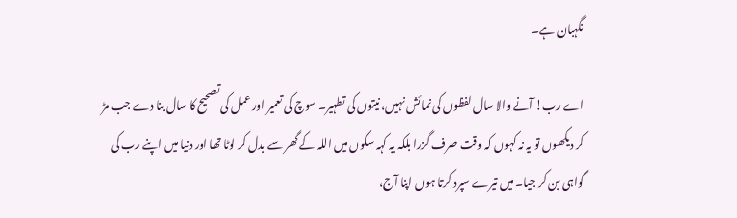نگہبان ہے۔

اے رب! آنے والا سال لفظوں کی نمائش نہیں، نیتوں کی تطہیر۔ سوچ کی تعمیر اور عمل کی تصحیح کا سال بنا دے جب مڑ کر دیکھوں تو یہ نہ کہوں کہ وقت صرف گزرا بلکہ یہ کہہ سکوں میں اللہ کے گھر سے بدل کر لوٹا تھا اور دنیا میں اپنے رب کی گواہی بن کر جیا۔ میں تیرے سپرد کرتا ہوں اپنا آج،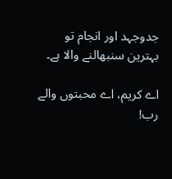جدوجہد اور انجام تو بہترین سنبھالنے والا ہے۔

اے کریم، اے محبتوں والے رب!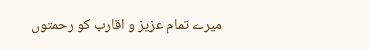میرے تمام عزیز و اقارب کو رحمتوں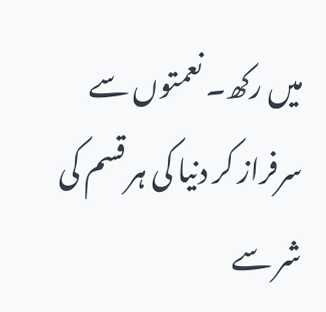میں رکھ۔ نعمتوں سے سرفراز کر دنیا کی ہر قسم کی شر سے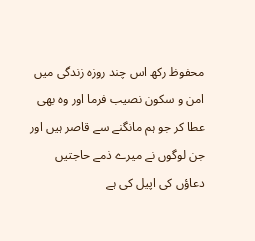محفوظ رکھ اس چند روزہ زندگی میں امن و سکون نصیب فرما اور وہ بھی عطا کر جو ہم مانگنے سے قاصر ہیں اور جن لوگوں نے میرے ذمے حاجتیں دعاؤں کی اپیل کی ہے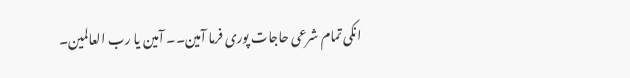انکی تمام شرعی حاجات پوری فرما آمین۔۔ آمین یا رب العالمین۔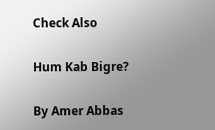Check Also

Hum Kab Bigre?

By Amer Abbas